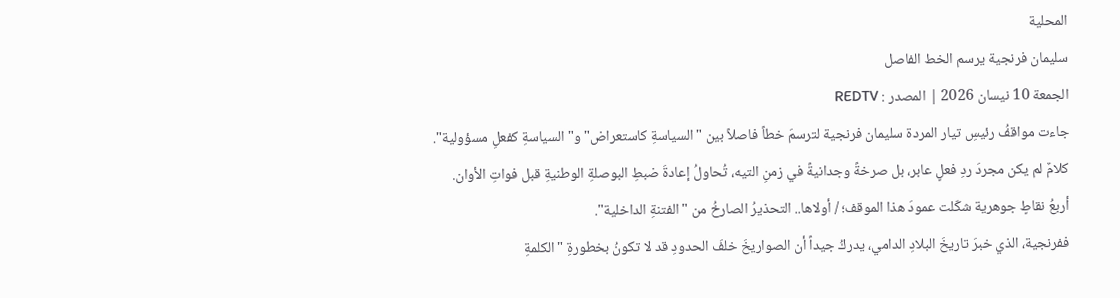المحلية
سليمان فرنجية يرسم الخط الفاصل
الجمعة 10 نيسان 2026 | المصدر : REDTV
جاءت مواقفُ رئيسِ تيار المردة سليمان فرنجية لترسمَ خطاً فاصلاً بين "السياسةِ كاستعراض" و"السياسةِ كفعلِ مسؤولية".
كلامٌ لم يكن مجردَ ردِ فعلٍ عابر، بل صرخةً وجدانيةً في زمنِ التيه، تُحاولُ إعادةَ ضبطِ البوصلةِ الوطنيةِ قبل فواتِ الأوان.
أربعُ نقاطٍ جوهرية شكّلت عمودَ هذا الموقف؛ / أولاها.. التحذيرُ الصارخُ من "الفتنةِ الداخلية".
ففرنجية، الذي خبرَ تاريخَ البلادِ الدامي، يدركُ جيداً أن الصواريخَ خلفَ الحدودِ قد لا تكونُ بخطورةِ "الكلمةِ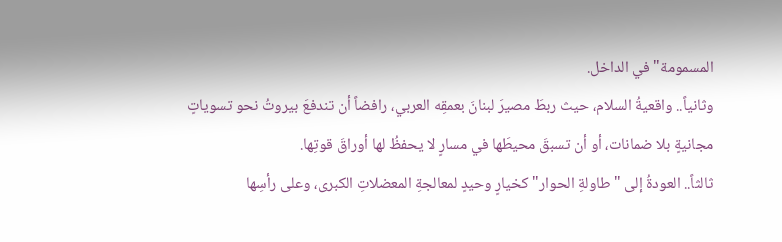المسمومة" في الداخل.
وثانياً.. واقعيةُ السلام، حيث ربطَ مصيرَ لبنانَ بعمقِه العربي، رافضاً أن تندفعَ بيروتُ نحو تسوياتٍ مجانيةٍ بلا ضمانات، أو أن تسبقَ محيطَها في مسارٍ لا يحفظُ لها أوراقَ قوتِها.
ثالثاً.. العودةُ إلى "طاولةِ الحوار" كخيارٍ وحيدٍ لمعالجةِ المعضلاتِ الكبرى، وعلى رأسِها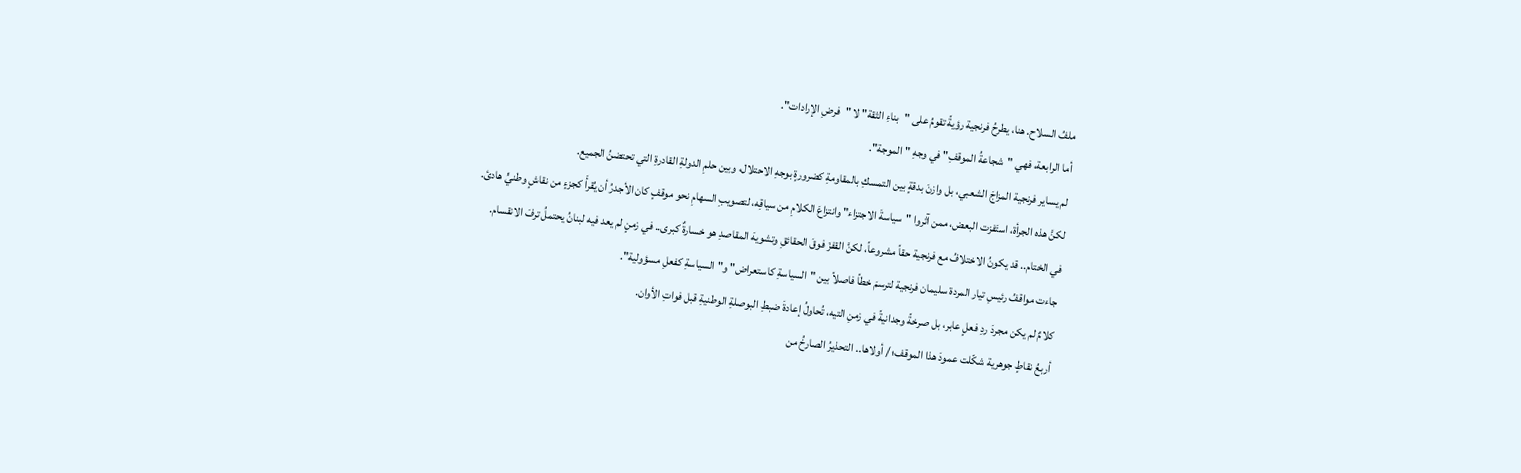ملفُ السلاح. هنا، يطرحُ فرنجية رؤيةً تقومُ على "بناءِ الثقة" لا "فرضِ الإرادات".
أما الرابعة، فهي "شجاعةُ الموقفِ" في وجهِ "الموجة".
لم يساير فرنجية المزاجَ الشعبي، بل وازنَ بدقةٍ بين التمسكِ بالمقاومةِ كضرورةٍ بوجهِ الاحتلال، وبين حلمِ الدولةِ القادرةِ التي تحتضنُ الجميع.
لكنَّ هذه الجرأة، استَفزت البعض، ممن آثروا "سياسةَ الاجتزاء" وانتزاعَ الكلامِ من سياقِه، لتصويبِ السهامِ نحو موقفٍ كان الأجدرُ أن يُقرأَ كجزءٍ من نقاشٍ وطنيٍّ هادئ.
في الختام.. قد يكونُ الاختلافُ مع فرنجية حقاً مشروعاً، لكنَّ القفزَ فوقَ الحقائقِ وتشويهَ المقاصدِ هو خسارةٌ كبرى.. في زمنٍ لم يعد فيه لبنانُ يحتملُ ترفَ الانقسام.
جاءت مواقفُ رئيسِ تيار المردة سليمان فرنجية لترسمَ خطاً فاصلاً بين "السياسةِ كاستعراض" و"السياسةِ كفعلِ مسؤولية".
كلامٌ لم يكن مجردَ ردِ فعلٍ عابر، بل صرخةً وجدانيةً في زمنِ التيه، تُحاولُ إعادةَ ضبطِ البوصلةِ الوطنيةِ قبل فواتِ الأوان.
أربعُ نقاطٍ جوهرية شكّلت عمودَ هذا الموقف؛ / أولاها.. التحذيرُ الصارخُ من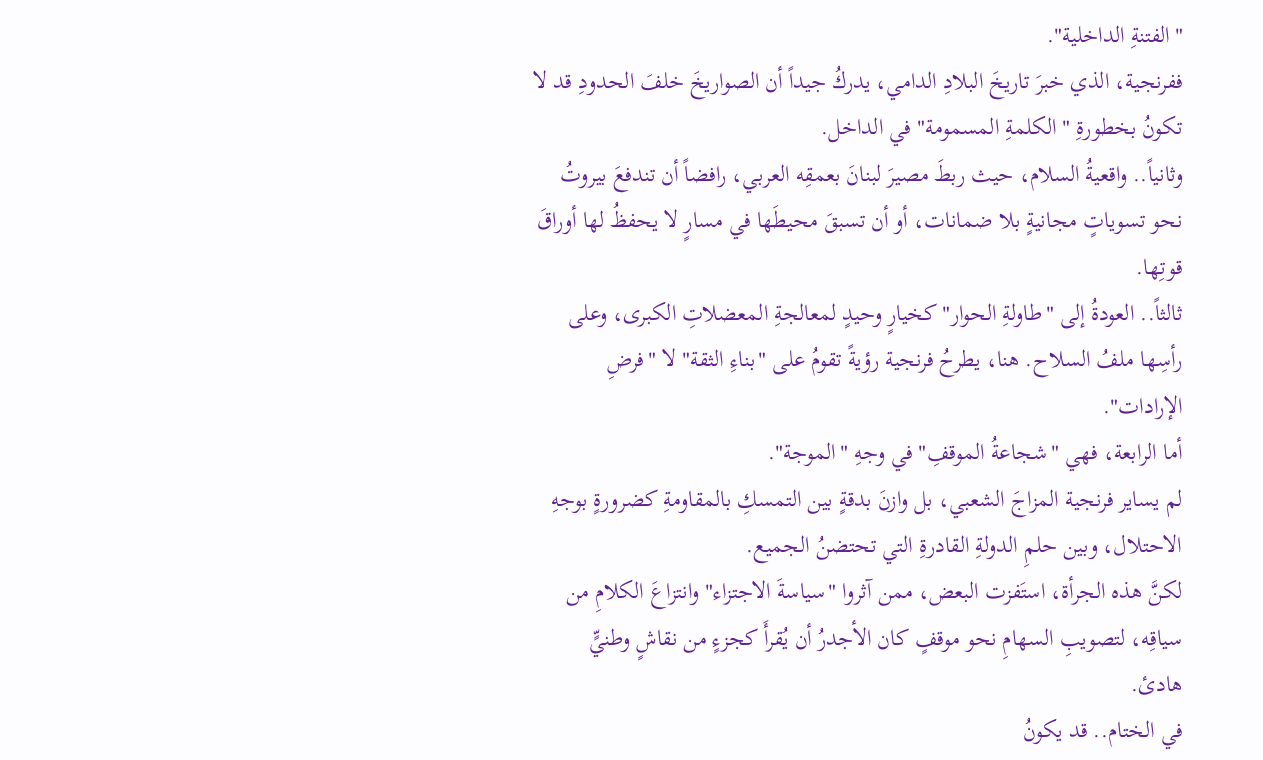"الفتنةِ الداخلية".
ففرنجية، الذي خبرَ تاريخَ البلادِ الدامي، يدركُ جيداً أن الصواريخَ خلفَ الحدودِ قد لا تكونُ بخطورةِ "الكلمةِ المسمومة" في الداخل.
وثانياً.. واقعيةُ السلام، حيث ربطَ مصيرَ لبنانَ بعمقِه العربي، رافضاً أن تندفعَ بيروتُ نحو تسوياتٍ مجانيةٍ بلا ضمانات، أو أن تسبقَ محيطَها في مسارٍ لا يحفظُ لها أوراقَ قوتِها.
ثالثاً.. العودةُ إلى "طاولةِ الحوار" كخيارٍ وحيدٍ لمعالجةِ المعضلاتِ الكبرى، وعلى رأسِها ملفُ السلاح. هنا، يطرحُ فرنجية رؤيةً تقومُ على "بناءِ الثقة" لا "فرضِ الإرادات".
أما الرابعة، فهي "شجاعةُ الموقفِ" في وجهِ "الموجة".
لم يساير فرنجية المزاجَ الشعبي، بل وازنَ بدقةٍ بين التمسكِ بالمقاومةِ كضرورةٍ بوجهِ الاحتلال، وبين حلمِ الدولةِ القادرةِ التي تحتضنُ الجميع.
لكنَّ هذه الجرأة، استَفزت البعض، ممن آثروا "سياسةَ الاجتزاء" وانتزاعَ الكلامِ من سياقِه، لتصويبِ السهامِ نحو موقفٍ كان الأجدرُ أن يُقرأَ كجزءٍ من نقاشٍ وطنيٍّ هادئ.
في الختام.. قد يكونُ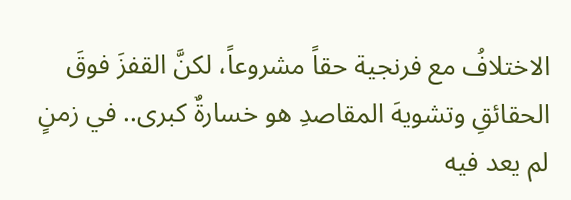الاختلافُ مع فرنجية حقاً مشروعاً، لكنَّ القفزَ فوقَ الحقائقِ وتشويهَ المقاصدِ هو خسارةٌ كبرى.. في زمنٍ لم يعد فيه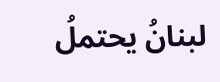لبنانُ يحتملُ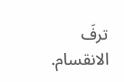ترفَ الانقسام.